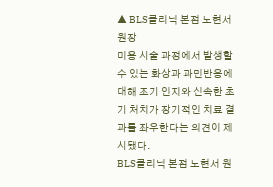▲ BLS클리닉 본점 노현서 원장
미용 시술 과정에서 발생할 수 있는 화상과 과민반응에 대해 조기 인지와 신속한 초기 처치가 장기적인 치료 결과를 좌우한다는 의견이 제시됐다.
BLS클리닉 본점 노현서 원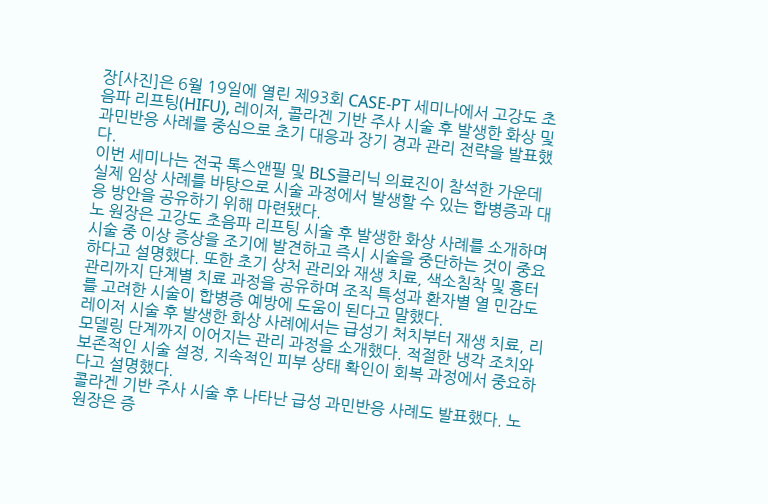장[사진]은 6월 19일에 열린 제93회 CASE-PT 세미나에서 고강도 초음파 리프팅(HIFU), 레이저, 콜라겐 기반 주사 시술 후 발생한 화상 및 과민반응 사례를 중심으로 초기 대응과 장기 경과 관리 전략을 발표했다.
이번 세미나는 전국 톡스앤필 및 BLS클리닉 의료진이 참석한 가운데 실제 임상 사례를 바탕으로 시술 과정에서 발생할 수 있는 합병증과 대응 방안을 공유하기 위해 마련됐다.
노 원장은 고강도 초음파 리프팅 시술 후 발생한 화상 사례를 소개하며 시술 중 이상 증상을 조기에 발견하고 즉시 시술을 중단하는 것이 중요하다고 설명했다. 또한 초기 상처 관리와 재생 치료, 색소침착 및 흉터 관리까지 단계별 치료 과정을 공유하며 조직 특성과 환자별 열 민감도를 고려한 시술이 합병증 예방에 도움이 된다고 말했다.
레이저 시술 후 발생한 화상 사례에서는 급성기 처치부터 재생 치료, 리모델링 단계까지 이어지는 관리 과정을 소개했다. 적절한 냉각 조치와 보존적인 시술 설정, 지속적인 피부 상태 확인이 회복 과정에서 중요하다고 설명했다.
콜라겐 기반 주사 시술 후 나타난 급성 과민반응 사례도 발표했다. 노 원장은 증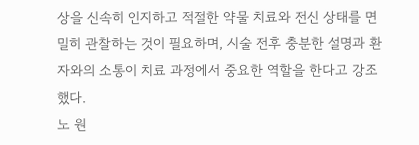상을 신속히 인지하고 적절한 약물 치료와 전신 상태를 면밀히 관찰하는 것이 필요하며, 시술 전후 충분한 설명과 환자와의 소통이 치료 과정에서 중요한 역할을 한다고 강조했다.
노 원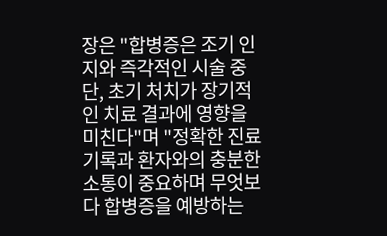장은 "합병증은 조기 인지와 즉각적인 시술 중단, 초기 처치가 장기적인 치료 결과에 영향을 미친다"며 "정확한 진료기록과 환자와의 충분한 소통이 중요하며 무엇보다 합병증을 예방하는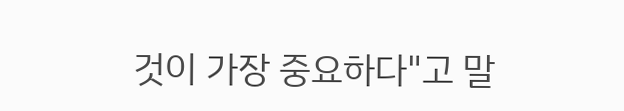것이 가장 중요하다"고 말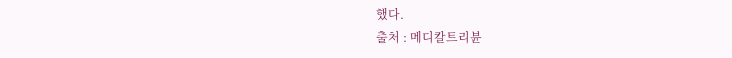했다.
출처 : 메디칼트리뷴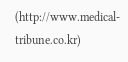(http://www.medical-tribune.co.kr)